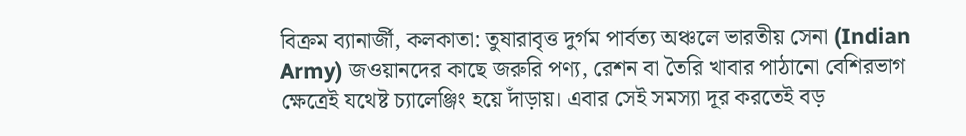বিক্রম ব্যানার্জী, কলকাতা: তুষারাবৃত্ত দুর্গম পার্বত্য অঞ্চলে ভারতীয় সেনা (Indian Army) জওয়ানদের কাছে জরুরি পণ্য, রেশন বা তৈরি খাবার পাঠানো বেশিরভাগ ক্ষেত্রেই যথেষ্ট চ্যালেঞ্জিং হয়ে দাঁড়ায়। এবার সেই সমস্যা দূর করতেই বড়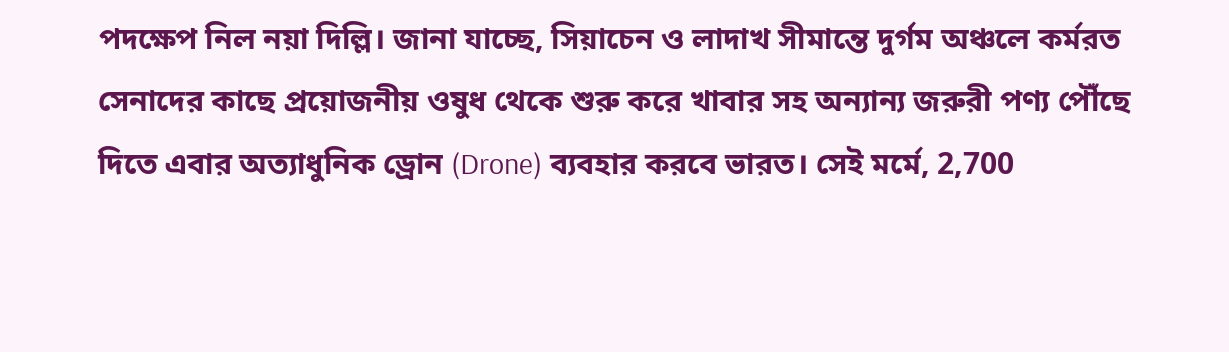পদক্ষেপ নিল নয়া দিল্লি। জানা যাচ্ছে, সিয়াচেন ও লাদাখ সীমান্তে দুর্গম অঞ্চলে কর্মরত সেনাদের কাছে প্রয়োজনীয় ওষুধ থেকে শুরু করে খাবার সহ অন্যান্য জরুরী পণ্য পৌঁছে দিতে এবার অত্যাধুনিক ড্রোন (Drone) ব্যবহার করবে ভারত। সেই মর্মে, 2,700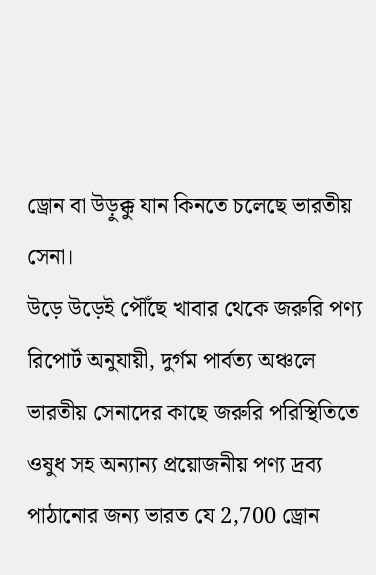ড্রোন বা উড়ুক্কু যান কিনতে চলেছে ভারতীয় সেনা।
উড়ে উড়েই পৌঁছে খাবার থেকে জরুরি পণ্য
রিপোর্ট অনুযায়ী, দুর্গম পার্বত্য অঞ্চলে ভারতীয় সেনাদের কাছে জরুরি পরিস্থিতিতে ওষুধ সহ অন্যান্য প্রয়োজনীয় পণ্য দ্রব্য পাঠানোর জন্য ভারত যে 2,700 ড্রোন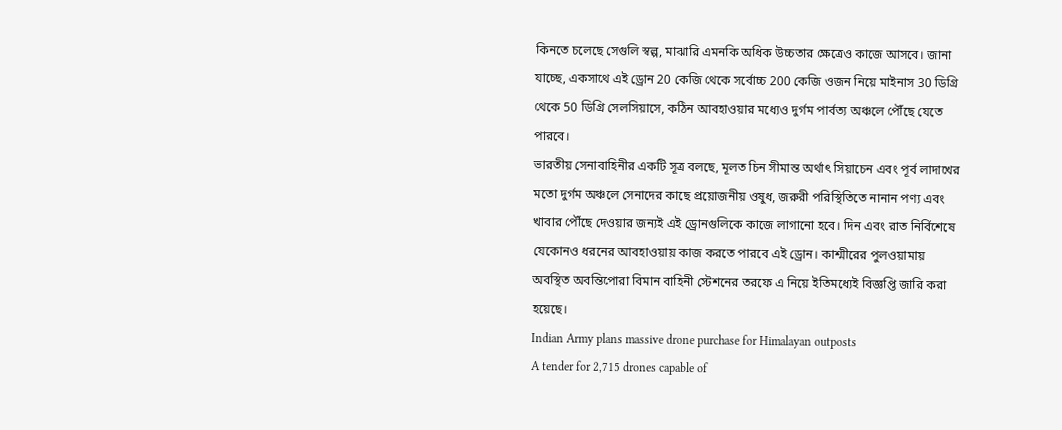কিনতে চলেছে সেগুলি স্বল্প, মাঝারি এমনকি অধিক উচ্চতার ক্ষেত্রেও কাজে আসবে। জানা যাচ্ছে, একসাথে এই ড্রোন 20 কেজি থেকে সর্বোচ্চ 200 কেজি ওজন নিয়ে মাইনাস 30 ডিগ্রি থেকে 50 ডিগ্রি সেলসিয়াসে, কঠিন আবহাওয়ার মধ্যেও দুর্গম পার্বত্য অঞ্চলে পৌঁছে যেতে পারবে।
ভারতীয় সেনাবাহিনীর একটি সূত্র বলছে, মূলত চিন সীমান্ত অর্থাৎ সিয়াচেন এবং পূর্ব লাদাখের মতো দুর্গম অঞ্চলে সেনাদের কাছে প্রয়োজনীয় ওষুধ, জরুরী পরিস্থিতিতে নানান পণ্য এবং খাবার পৌঁছে দেওয়ার জন্যই এই ড্রোনগুলিকে কাজে লাগানো হবে। দিন এবং রাত নির্বিশেষে যেকোনও ধরনের আবহাওয়ায় কাজ করতে পারবে এই ড্রোন। কাশ্মীরের পুলওয়ামায় অবস্থিত অবন্তিপোরা বিমান বাহিনী স্টেশনের তরফে এ নিয়ে ইতিমধ্যেই বিজ্ঞপ্তি জারি করা হয়েছে।
Indian Army plans massive drone purchase for Himalayan outposts
A tender for 2,715 drones capable of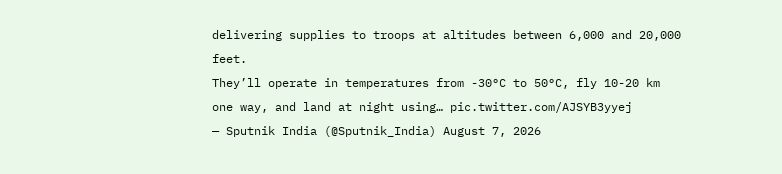delivering supplies to troops at altitudes between 6,000 and 20,000 feet.
They’ll operate in temperatures from -30°C to 50°C, fly 10-20 km one way, and land at night using… pic.twitter.com/AJSYB3yyej
— Sputnik India (@Sputnik_India) August 7, 2026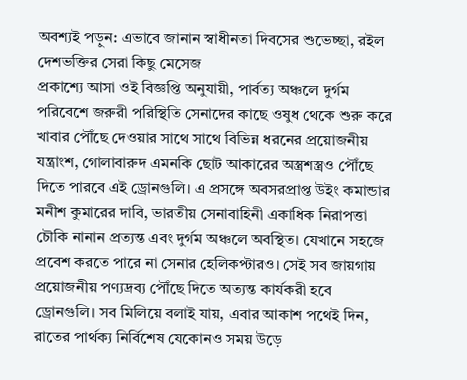অবশ্যই পড়ুন: এভাবে জানান স্বাধীনতা দিবসের শুভেচ্ছা, রইল দেশভক্তির সেরা কিছু মেসেজ
প্রকাশ্যে আসা ওই বিজ্ঞপ্তি অনুযায়ী, পার্বত্য অঞ্চলে দুর্গম পরিবেশে জরুরী পরিস্থিতি সেনাদের কাছে ওষুধ থেকে শুরু করে খাবার পৌঁছে দেওয়ার সাথে সাথে বিভিন্ন ধরনের প্রয়োজনীয় যন্ত্রাংশ, গোলাবারুদ এমনকি ছোট আকারের অস্ত্রশস্ত্রও পৌঁছে দিতে পারবে এই ড্রোনগুলি। এ প্রসঙ্গে অবসরপ্রাপ্ত উইং কমান্ডার মনীশ কুমারের দাবি, ভারতীয় সেনাবাহিনী একাধিক নিরাপত্তা চৌকি নানান প্রত্যন্ত এবং দুর্গম অঞ্চলে অবস্থিত। যেখানে সহজে প্রবেশ করতে পারে না সেনার হেলিকপ্টারও। সেই সব জায়গায় প্রয়োজনীয় পণ্যদ্রব্য পৌঁছে দিতে অত্যন্ত কার্যকরী হবে ড্রোনগুলি। সব মিলিয়ে বলাই যায়, এবার আকাশ পথেই দিন, রাতের পার্থক্য নির্বিশেষ যেকোনও সময় উড়ে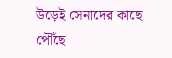উড়েই সেনাদের কাছে পৌঁছে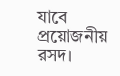যাবে প্রয়োজনীয় রসদ।